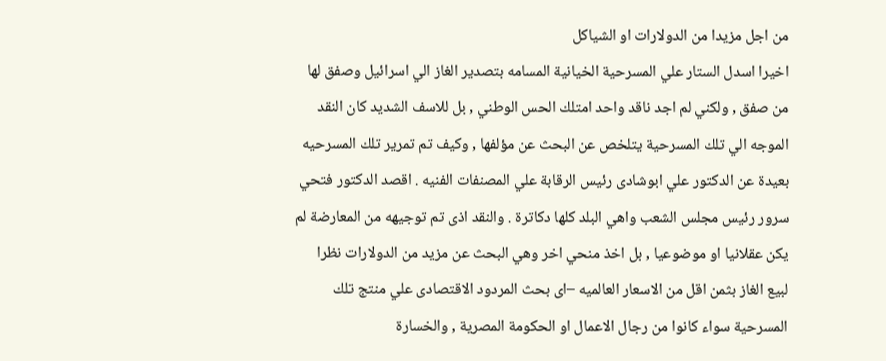من اجل مزيدا من الدولارات او الشياكل
اخيرا اسدل الستار علي المسرحية الخيانية المسامه بتصدير الغاز الي اسرائيل وصفق لها من صفق , ولكني لم اجد ناقد واحد امتلك الحس الوطني , بل للاسف الشديد كان النقد الموجه الي تلك المسرحية يتلخص عن البحث عن مؤلفها , وكيف تم تمرير تلك المسرحيه بعيدة عن الدكتور علي ابوشادى رئيس الرقابة علي المصنفات الفنيه . اقصد الدكتور فتحي سرور رئيس مجلس الشعب واهي البلد كلها دكاترة . والنقد اذى تم توجيهه من المعارضة لم يكن عقلانيا او موضوعيا , بل اخذ منحي اخر وهي البحث عن مزيد من الدولارات نظرا لبيع الغاز بثمن اقل من الاسعار العالميه –اى بحث المردود الاقتصادى علي منتج تلك المسرحية سواء كانوا من رجال الاعمال او الحكومة المصرية , والخسارة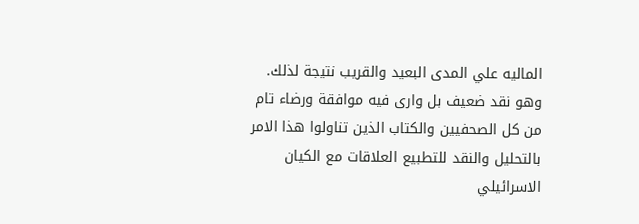الماليه علي المدى البعيد والقريب نتيجة لذلك. وهو نقد ضعيف بل وارى فيه موافقة ورضاء تام من كل الصحفيين والكتاب الذين تناولوا هذا الامر بالتحليل والنقد للتطبيع العلاقات مع الكيان الاسرائيلي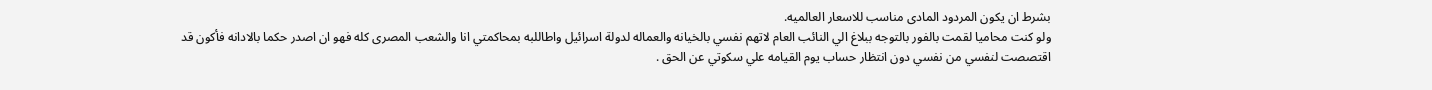بشرط ان يكون المردود المادى مناسب للاسعار العالميه.
ولو كنت محاميا لقمت بالفور بالتوجه ببلاغ الي النائب العام لاتهم نفسي بالخيانه والعماله لدولة اسرائيل واطاللبه بمحاكمتي انا والشعب المصرى كله فهو ان اصدر حكما بالادانه فأكون قد اقتصصت لنفسي من نفسي دون انتظار حساب يوم القيامه علي سكوتي عن الحق .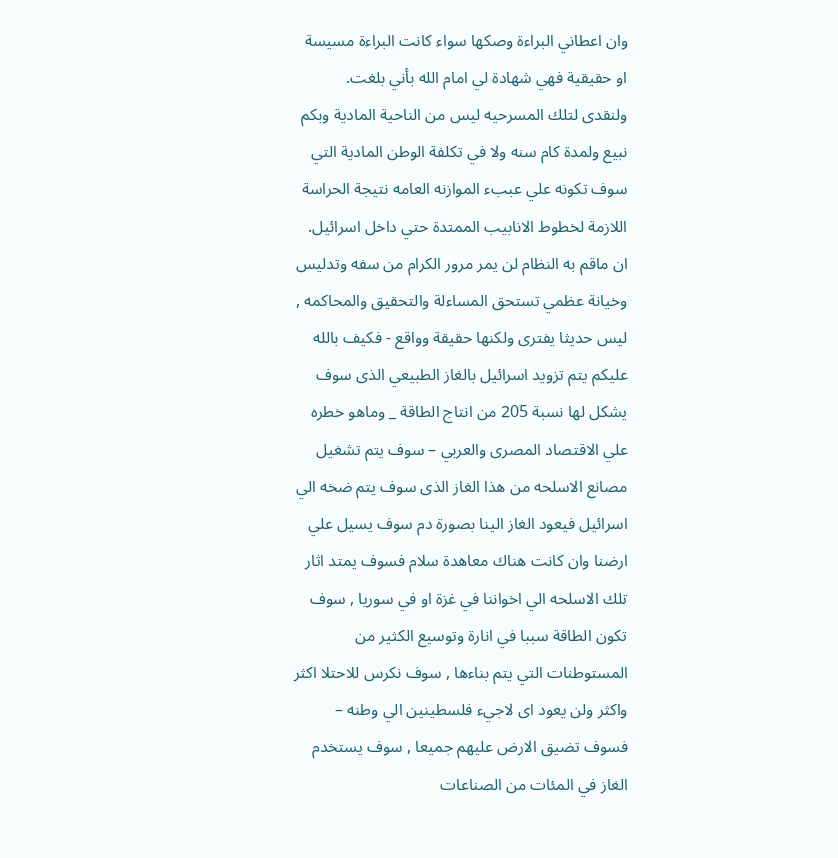وان اعطاني البراءة وصكها سواء كانت البراءة مسيسة او حقيقية فهي شهادة لي امام الله بأني بلغت.
ولنقدى لتلك المسرحيه ليس من الناحية المادية وبكم نبيع ولمدة كام سنه ولا في تكلفة الوطن المادية التي سوف تكونه علي عببء الموازنه العامه نتيجة الحراسة اللازمة لخطوط الانابيب الممتدة حتي داخل اسرائيل.
ان ماقم به النظام لن يمر مرور الكرام من سفه وتدليس وخيانة عظمي تستحق المساءلة والتحقيق والمحاكمه , ليس حديثا يفترى ولكنها حقيقة وواقع - فكيف بالله عليكم يتم تزويد اسرائيل بالغاز الطبيعي الذى سوف يشكل لها نسبة 205 من انتاج الطاقة _ وماهو خطره علي الاقتصاد المصرى والعربي – سوف يتم تشغيل مصانع الاسلحه من هذا الغاز الذى سوف يتم ضخه الي اسرائيل فيعود الغاز الينا بصورة دم سوف يسيل علي ارضنا وان كانت هناك معاهدة سلام فسوف يمتد اثار تلك الاسلحه الي اخواننا في غزة او في سوريا , سوف تكون الطاقة سببا في انارة وتوسيع الكثير من المستوطنات التي يتم بناءها , سوف نكرس للاحتلا اكثر واكثر ولن يعود اى لاجيء فلسطينين الي وطنه – فسوف تضيق الارض عليهم جميعا , سوف يستخدم الغاز في المئات من الصناعات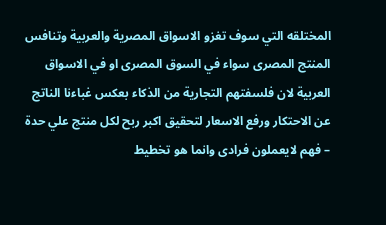المختلقه التي سوف تغزو الاسواق المصرية والعربية وتنافس المنتج المصرى سواء في السوق المصرى او في الاسواق العربية لان فلسفتهم التجارية من الذكاء بعكس غباءنا الناتج عن الاحتكار ورفع الاسعار لتحقيق اكبر ربح لكل منتج علي حدة – فهم لايعملون فرادى وانما هو تخطيط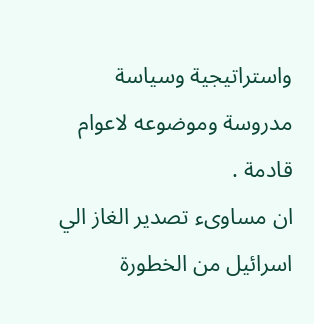واستراتيجية وسياسة مدروسة وموضوعه لاعوام قادمة .
ان مساوىء تصدير الغاز الي اسرائيل من الخطورة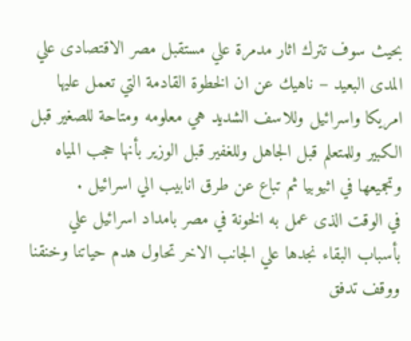بحيث سوف تترك اثار مدمرة علي مستقبل مصر الاقتصادى علي المدى البعيد – ناهيك عن ان الخطوة القادمة التي تعمل عليها امريكا واسرائيل وللاسف الشديد هي معلومه ومتاحة للصغير قبل الكبير وللمتعلم قبل الجاهل وللغفير قبل الوزير بأنها حجب المياه وتجميعها في اثيوبيا ثم تباع عن طرق انابيب الي اسرائيل .
في الوقت الذى عمل به الخونة في مصر بامداد اسرائيل علي بأسباب البقاء نجدها علي الجانب الاخر تحاول هدم حياتنا وخنقنا ووقف تدفق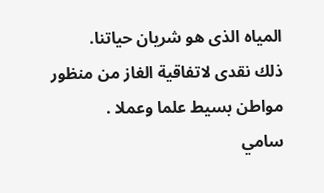المياه الذى هو شريان حياتنا.
ذلك نقدى لاتفاقية الغاز من منظور مواطن بسيط علما وعملا .
سامي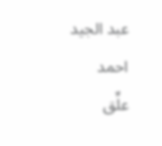عبد الجيد احمد
علِّق